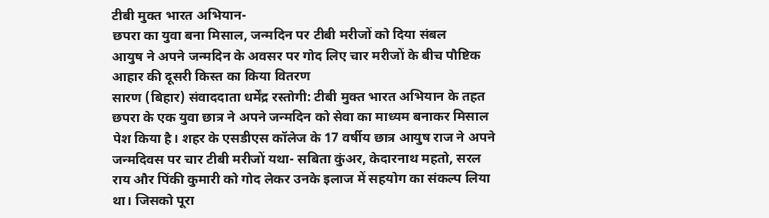टीबी मुक्त भारत अभियान-
छपरा का युवा बना मिसाल, जन्मदिन पर टीबी मरीजों को दिया संबल
आयुष ने अपने जन्मदिन के अवसर पर गोद लिए चार मरीजों के बीच पौष्टिक आहार की दूसरी किस्त का किया वितरण
सारण (बिहार) संवाददाता धर्मेंद्र रस्तोगी: टीबी मुक्त भारत अभियान के तहत छपरा के एक युवा छात्र ने अपने जन्मदिन को सेवा का माध्यम बनाकर मिसाल पेश किया है। शहर के एसडीएस कॉलेज के 17 वर्षीय छात्र आयुष राज ने अपने जन्मदिवस पर चार टीबी मरीजों यथा- सबिता कुंअर, केदारनाथ महतो, सरल राय और पिंकी कुमारी को गोद लेकर उनके इलाज में सहयोग का संकल्प लिया था। जिसको पूरा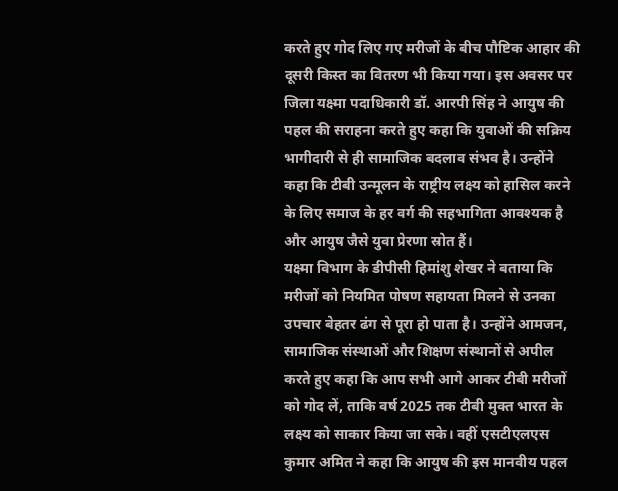करते हुए गोद लिए गए मरीजों के बीच पौष्टिक आहार की दूसरी किस्त का वितरण भी किया गया। इस अवसर पर जिला यक्ष्मा पदाधिकारी डॉ. आरपी सिंह ने आयुष की पहल की सराहना करते हुए कहा कि युवाओं की सक्रिय भागीदारी से ही सामाजिक बदलाव संभव है। उन्होंने कहा कि टीबी उन्मूलन के राष्ट्रीय लक्ष्य को हासिल करने के लिए समाज के हर वर्ग की सहभागिता आवश्यक है और आयुष जैसे युवा प्रेरणा स्रोत हैं।
यक्ष्मा विभाग के डीपीसी हिमांशु शेखर ने बताया कि मरीजों को नियमित पोषण सहायता मिलने से उनका उपचार बेहतर ढंग से पूरा हो पाता है। उन्होंने आमजन, सामाजिक संस्थाओं और शिक्षण संस्थानों से अपील करते हुए कहा कि आप सभी आगे आकर टीबी मरीजों को गोद लें, ताकि वर्ष 2025 तक टीबी मुक्त भारत के लक्ष्य को साकार किया जा सके। वहीं एसटीएलएस कुमार अमित ने कहा कि आयुष की इस मानवीय पहल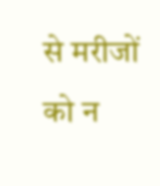से मरीजों को न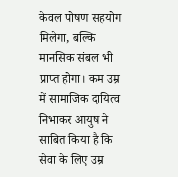केवल पोषण सहयोग मिलेगा, बल्कि मानसिक संबल भी प्राप्त होगा। कम उम्र में सामाजिक दायित्व निभाकर आयुष ने साबित किया है कि सेवा के लिए उम्र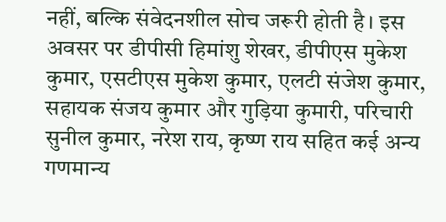नहीं, बल्कि संवेदनशील सोच जरूरी होती है। इस अवसर पर डीपीसी हिमांशु शेखर, डीपीएस मुकेश कुमार, एसटीएस मुकेश कुमार, एलटी संजेश कुमार, सहायक संजय कुमार और गुड़िया कुमारी, परिचारी सुनील कुमार, नरेश राय, कृष्ण राय सहित कई अन्य गणमान्य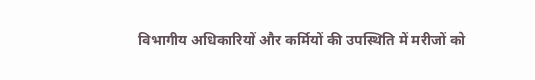विभागीय अधिकारियों और कर्मियों की उपस्थिति में मरीजों को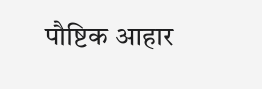पौष्टिक आहार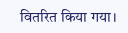वितरित किया गया।